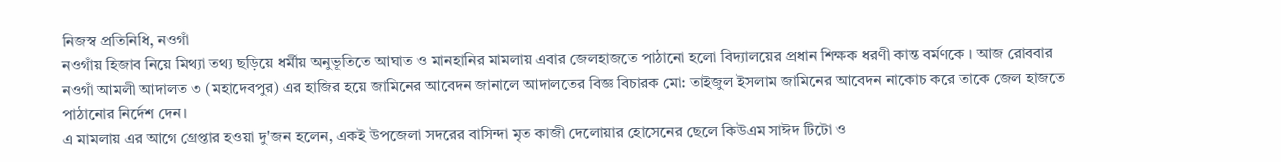নিজস্ব প্রতিনিধি, নওগাঁ
নওগাঁয় হিজাব নিয়ে মিথ্যা তথ্য ছড়িয়ে ধর্মীয় অনুভূতিতে আঘাত ও মানহানির মামলায় এবার জেলহাজতে পাঠানো হলো বিদ্যালয়ের প্রধান শিক্ষক ধরণী কান্ত বর্মণকে । আজ রোববার নওগাঁ আমলী আদালত ৩ (মহাদেবপুর) এর হাজির হয়ে জামিনের আবেদন জানালে আদালতের বিজ্ঞ বিচারক মো: তাইজুল ইসলাম জামিনের আবেদন নাকোচ করে তাকে জেল হাজতে পাঠানোর নির্দেশ দেন।
এ মামলায় এর আগে গ্রেপ্তার হওয়া দু'জন হলেন, একই উপজেলা সদরের বাসিন্দা মৃত কাজী দেলোয়ার হোসেনের ছেলে কিউএম সাঈদ টিটো ও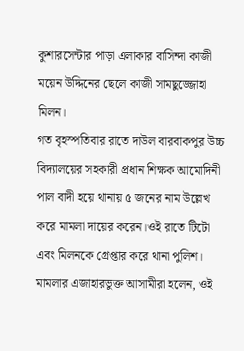কুশারসেন্টার পাড়া এলাকার বাসিন্দা কাজী ময়েন উদ্দিনের ছেলে কাজী সামছুজ্জোহা মিলন।
গত বৃহস্পতিবার রাতে দাউল বারবাকপুর উচ্চ বিদ্যালয়ের সহকারী প্রধান শিক্ষক আমোদিনী পাল বাদী হয়ে থানায় ৫ জনের নাম উল্লেখ করে মামলা দায়ের করেন।ওই রাতে টিটো এবং মিলনকে গ্রেপ্তার করে থানা পুলিশ।
মামলার এজাহারভুক্ত আসামীরা হলেন, ওই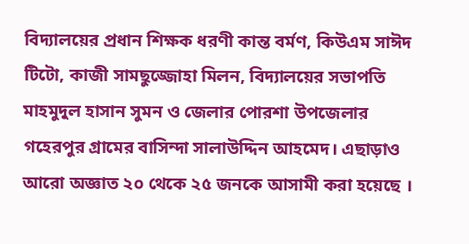বিদ্যালয়ের প্রধান শিক্ষক ধরণী কান্ত বর্মণ, কিউএম সাঈদ টিটো, কাজী সামছুজ্জোহা মিলন, বিদ্যালয়ের সভাপতি মাহমুদুল হাসান সুমন ও জেলার পোরশা উপজেলার গহেরপুর গ্রামের বাসিন্দা সালাউদ্দিন আহমেদ। এছাড়াও আরো অজ্ঞাত ২০ থেকে ২৫ জনকে আসামী করা হয়েছে ।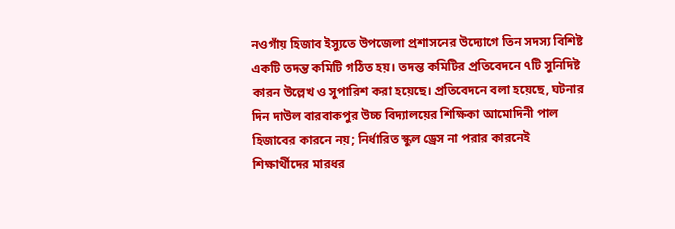নওগাঁয় হিজাব ইস্যুতে উপজেলা প্রশাসনের উদ্যোগে তিন সদস্য বিশিষ্ট একটি তদন্ত কমিটি গঠিত হয়। তদন্ত কমিটির প্রতিবেদনে ৭টি সুনিদিষ্ট কারন উল্লেখ ও সুপারিশ করা হয়েছে। প্রতিবেদনে বলা হয়েছে, ঘটনার দিন দাউল বারবাকপুর উচ্চ বিদ্যালয়ের শিক্ষিকা আমোদিনী পাল হিজাবের কারনে নয়; নির্ধারিত স্কুল ড্রেস না পরার কারনেই শিক্ষার্থীদের মারধর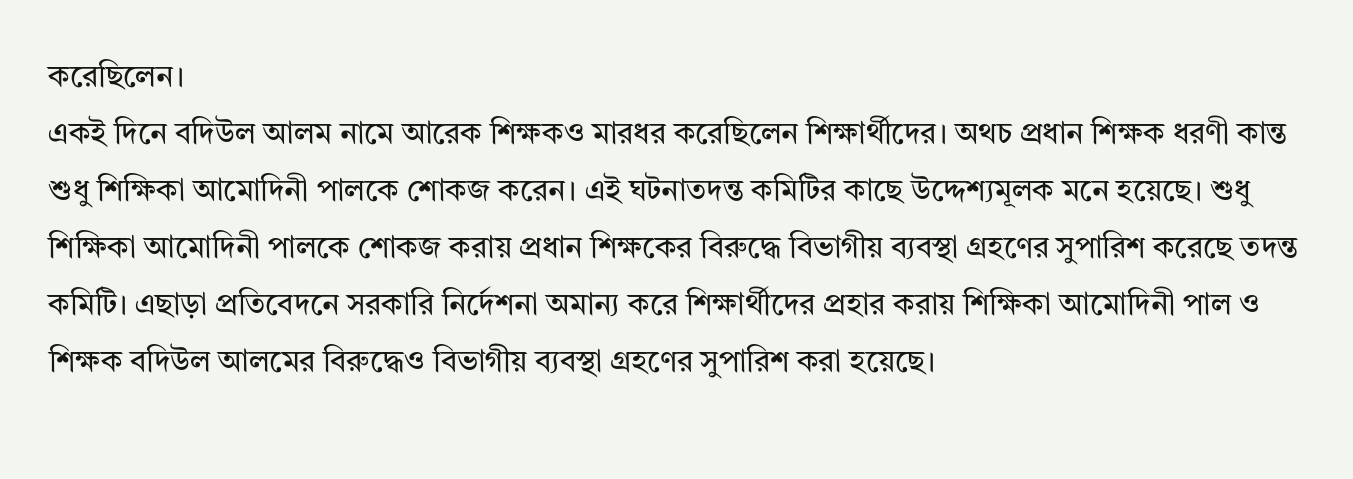করেছিলেন।
একই দিনে বদিউল আলম নামে আরেক শিক্ষকও মারধর করেছিলেন শিক্ষার্থীদের। অথচ প্রধান শিক্ষক ধরণী কান্ত শুধু শিক্ষিকা আমোদিনী পালকে শোকজ করেন। এই ঘটনাতদন্ত কমিটির কাছে উদ্দেশ্যমূলক মনে হয়েছে। শুধু শিক্ষিকা আমোদিনী পালকে শোকজ করায় প্রধান শিক্ষকের বিরুদ্ধে বিভাগীয় ব্যবস্থা গ্রহণের সুপারিশ করেছে তদন্ত কমিটি। এছাড়া প্রতিবেদনে সরকারি নির্দেশনা অমান্য করে শিক্ষার্থীদের প্রহার করায় শিক্ষিকা আমোদিনী পাল ও শিক্ষক বদিউল আলমের বিরুদ্ধেও বিভাগীয় ব্যবস্থা গ্রহণের সুপারিশ করা হয়েছে।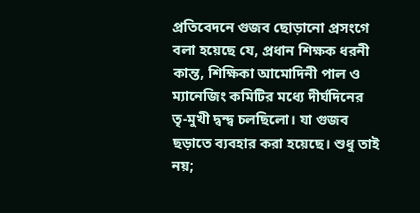প্রতিবেদনে গুজব ছোড়ানো প্রসংগে বলা হয়েছে যে, প্রধান শিক্ষক ধরনী কান্ত, শিক্ষিকা আমোদিনী পাল ও ম্যানেজিং কমিটির মধ্যে দীর্ঘদিনের তৃ-মুখী দ্বন্দ্ব চলছিলো। যা গুজব ছড়াতে ব্যবহার করা হয়েছে। শুধু তাই নয়;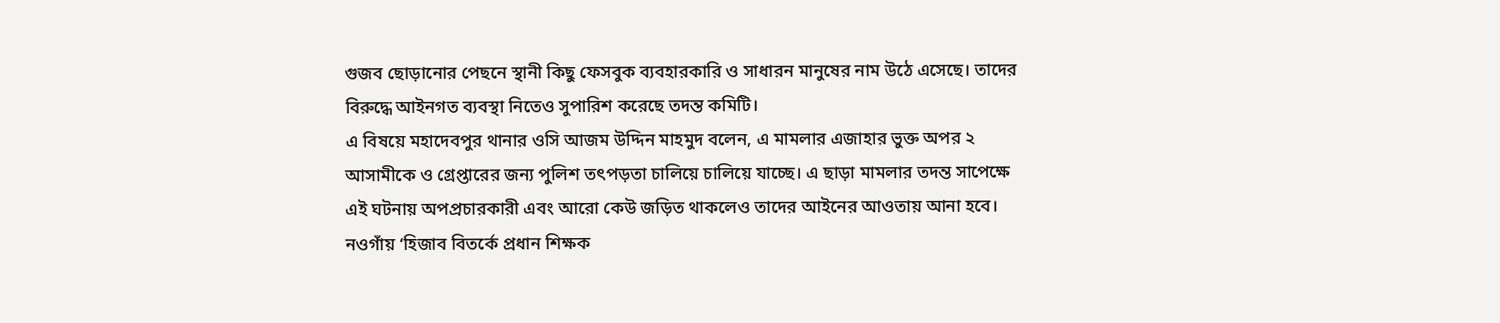গুজব ছোড়ানোর পেছনে স্থানী কিছু ফেসবুক ব্যবহারকারি ও সাধারন মানুষের নাম উঠে এসেছে। তাদের বিরুদ্ধে আইনগত ব্যবস্থা নিতেও সুপারিশ করেছে তদন্ত কমিটি।
এ বিষয়ে মহাদেবপুর থানার ওসি আজম উদ্দিন মাহমুদ বলেন, এ মামলার এজাহার ভুক্ত অপর ২ আসামীকে ও গ্রেপ্তারের জন্য পুলিশ তৎপড়তা চালিয়ে চালিয়ে যাচ্ছে। এ ছাড়া মামলার তদন্ত সাপেক্ষে এই ঘটনায় অপপ্রচারকারী এবং আরো কেউ জড়িত থাকলেও তাদের আইনের আওতায় আনা হবে।
নওগাঁয় ‘হিজাব বিতর্কে প্রধান শিক্ষক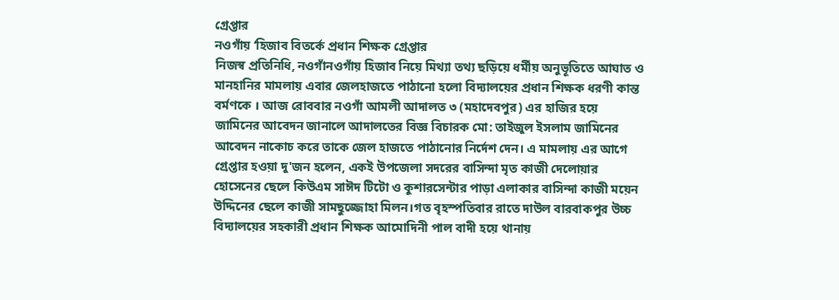গ্রেপ্তার
নওগাঁয় ‘হিজাব বিতর্কে প্রধান শিক্ষক গ্রেপ্তার
নিজস্ব প্রতিনিধি, নওগাঁনওগাঁয় হিজাব নিয়ে মিথ্যা তথ্য ছড়িয়ে ধর্মীয় অনুভূতিতে আঘাত ও মানহানির মামলায় এবার জেলহাজতে পাঠানো হলো বিদ্যালয়ের প্রধান শিক্ষক ধরণী কান্ত বর্মণকে । আজ রোববার নওগাঁ আমলী আদালত ৩ (মহাদেবপুর) এর হাজির হয়ে জামিনের আবেদন জানালে আদালতের বিজ্ঞ বিচারক মো: তাইজুল ইসলাম জামিনের আবেদন নাকোচ করে তাকে জেল হাজতে পাঠানোর নির্দেশ দেন। এ মামলায় এর আগে গ্রেপ্তার হওয়া দু'জন হলেন, একই উপজেলা সদরের বাসিন্দা মৃত কাজী দেলোয়ার হোসেনের ছেলে কিউএম সাঈদ টিটো ও কুশারসেন্টার পাড়া এলাকার বাসিন্দা কাজী ময়েন উদ্দিনের ছেলে কাজী সামছুজ্জোহা মিলন।গত বৃহস্পতিবার রাতে দাউল বারবাকপুর উচ্চ বিদ্যালয়ের সহকারী প্রধান শিক্ষক আমোদিনী পাল বাদী হয়ে থানায়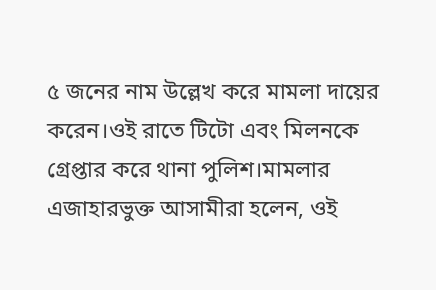৫ জনের নাম উল্লেখ করে মামলা দায়ের করেন।ওই রাতে টিটো এবং মিলনকে গ্রেপ্তার করে থানা পুলিশ।মামলার এজাহারভুক্ত আসামীরা হলেন, ওই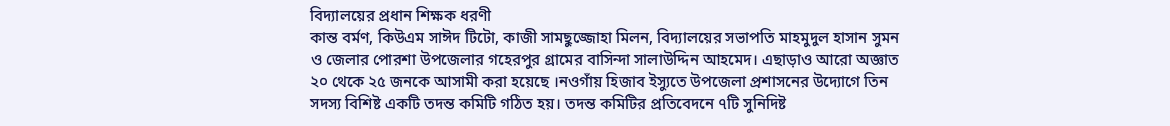বিদ্যালয়ের প্রধান শিক্ষক ধরণী
কান্ত বর্মণ, কিউএম সাঈদ টিটো, কাজী সামছুজ্জোহা মিলন, বিদ্যালয়ের সভাপতি মাহমুদুল হাসান সুমন ও জেলার পোরশা উপজেলার গহেরপুর গ্রামের বাসিন্দা সালাউদ্দিন আহমেদ। এছাড়াও আরো অজ্ঞাত ২০ থেকে ২৫ জনকে আসামী করা হয়েছে ।নওগাঁয় হিজাব ইস্যুতে উপজেলা প্রশাসনের উদ্যোগে তিন সদস্য বিশিষ্ট একটি তদন্ত কমিটি গঠিত হয়। তদন্ত কমিটির প্রতিবেদনে ৭টি সুনিদিষ্ট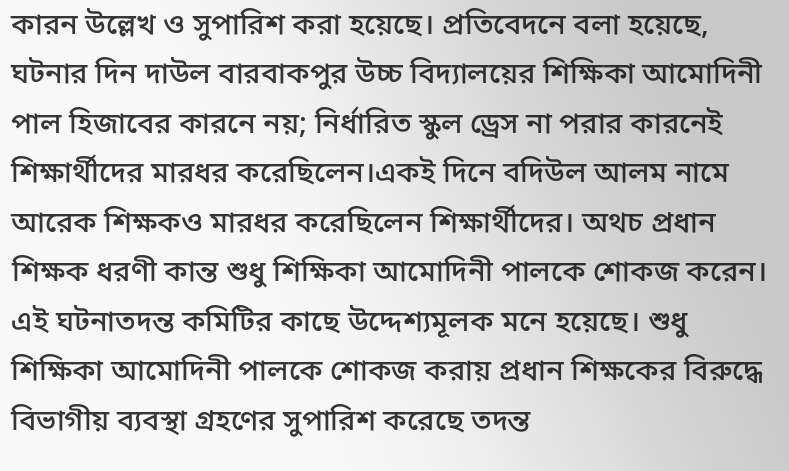কারন উল্লেখ ও সুপারিশ করা হয়েছে। প্রতিবেদনে বলা হয়েছে, ঘটনার দিন দাউল বারবাকপুর উচ্চ বিদ্যালয়ের শিক্ষিকা আমোদিনী পাল হিজাবের কারনে নয়; নির্ধারিত স্কুল ড্রেস না পরার কারনেই শিক্ষার্থীদের মারধর করেছিলেন।একই দিনে বদিউল আলম নামে আরেক শিক্ষকও মারধর করেছিলেন শিক্ষার্থীদের। অথচ প্রধান শিক্ষক ধরণী কান্ত শুধু শিক্ষিকা আমোদিনী পালকে শোকজ করেন। এই ঘটনাতদন্ত কমিটির কাছে উদ্দেশ্যমূলক মনে হয়েছে। শুধু শিক্ষিকা আমোদিনী পালকে শোকজ করায় প্রধান শিক্ষকের বিরুদ্ধে বিভাগীয় ব্যবস্থা গ্রহণের সুপারিশ করেছে তদন্ত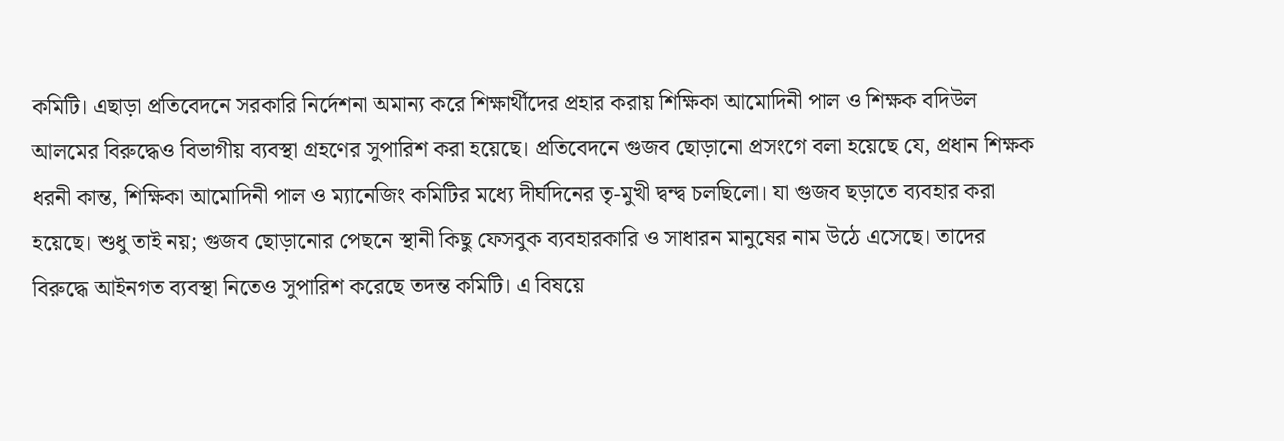কমিটি। এছাড়া প্রতিবেদনে সরকারি নির্দেশনা অমান্য করে শিক্ষার্থীদের প্রহার করায় শিক্ষিকা আমোদিনী পাল ও শিক্ষক বদিউল আলমের বিরুদ্ধেও বিভাগীয় ব্যবস্থা গ্রহণের সুপারিশ করা হয়েছে। প্রতিবেদনে গুজব ছোড়ানো প্রসংগে বলা হয়েছে যে, প্রধান শিক্ষক ধরনী কান্ত, শিক্ষিকা আমোদিনী পাল ও ম্যানেজিং কমিটির মধ্যে দীর্ঘদিনের তৃ-মুখী দ্বন্দ্ব চলছিলো। যা গুজব ছড়াতে ব্যবহার করা হয়েছে। শুধু তাই নয়; গুজব ছোড়ানোর পেছনে স্থানী কিছু ফেসবুক ব্যবহারকারি ও সাধারন মানুষের নাম উঠে এসেছে। তাদের বিরুদ্ধে আইনগত ব্যবস্থা নিতেও সুপারিশ করেছে তদন্ত কমিটি। এ বিষয়ে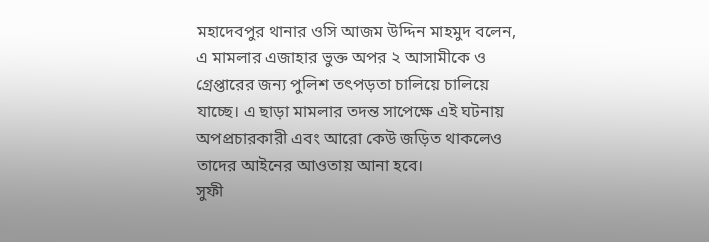মহাদেবপুর থানার ওসি আজম উদ্দিন মাহমুদ বলেন, এ মামলার এজাহার ভুক্ত অপর ২ আসামীকে ও গ্রেপ্তারের জন্য পুলিশ তৎপড়তা চালিয়ে চালিয়ে যাচ্ছে। এ ছাড়া মামলার তদন্ত সাপেক্ষে এই ঘটনায় অপপ্রচারকারী এবং আরো কেউ জড়িত থাকলেও তাদের আইনের আওতায় আনা হবে।
সুফী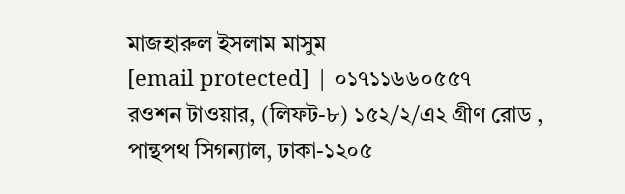মাজহারুল ইসলাম মাসুম
[email protected] | ০১৭১১৬৬০৫৫৭
রওশন টাওয়ার, (লিফট-৮) ১৫২/২/এ২ গ্রীণ রোড ,
পান্থপথ সিগন্যাল, ঢাকা-১২০৫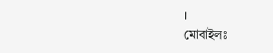।
মোবাইলঃ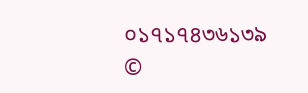০১৭১৭৪৩৬১৩৯
©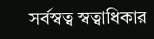সর্বস্বত্ব স্বত্বাধিকার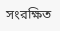সংরক্ষিত